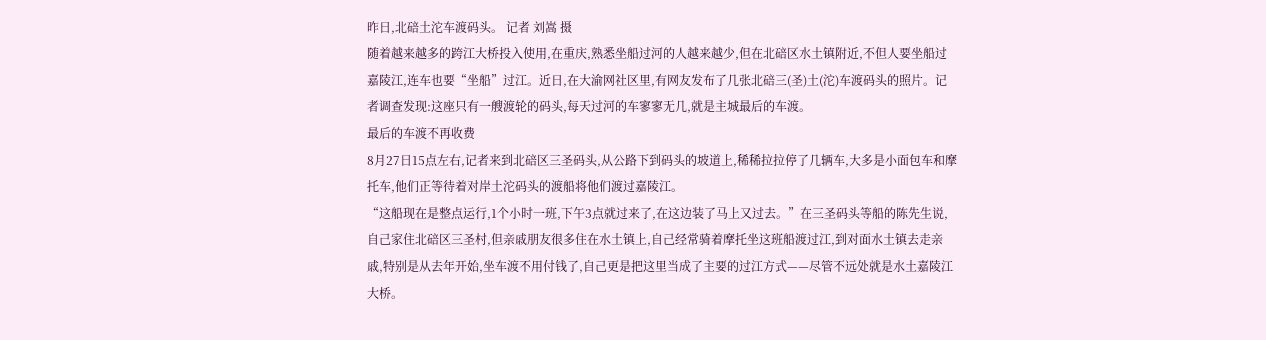昨日,北碚土沱车渡码头。 记者 刘嵩 摄
随着越来越多的跨江大桥投入使用,在重庆,熟悉坐船过河的人越来越少,但在北碚区水土镇附近,不但人要坐船过嘉陵江,连车也要“坐船”过江。近日,在大渝网社区里,有网友发布了几张北碚三(圣)土(沱)车渡码头的照片。记者调查发现:这座只有一艘渡轮的码头,每天过河的车寥寥无几,就是主城最后的车渡。
最后的车渡不再收费
8月27日15点左右,记者来到北碚区三圣码头,从公路下到码头的坡道上,稀稀拉拉停了几辆车,大多是小面包车和摩托车,他们正等待着对岸土沱码头的渡船将他们渡过嘉陵江。
“这船现在是整点运行,1个小时一班,下午3点就过来了,在这边装了马上又过去。”在三圣码头等船的陈先生说,自己家住北碚区三圣村,但亲戚朋友很多住在水土镇上,自己经常骑着摩托坐这班船渡过江,到对面水土镇去走亲戚,特别是从去年开始,坐车渡不用付钱了,自己更是把这里当成了主要的过江方式——尽管不远处就是水土嘉陵江大桥。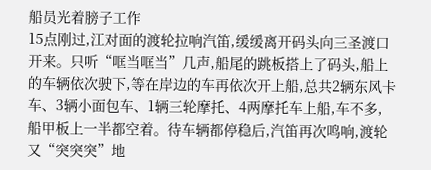船员光着膀子工作
15点刚过,江对面的渡轮拉响汽笛,缓缓离开码头向三圣渡口开来。只听“哐当哐当”几声,船尾的跳板搭上了码头,船上的车辆依次驶下,等在岸边的车再依次开上船,总共2辆东风卡车、3辆小面包车、1辆三轮摩托、4两摩托车上船,车不多,船甲板上一半都空着。待车辆都停稳后,汽笛再次鸣响,渡轮又“突突突”地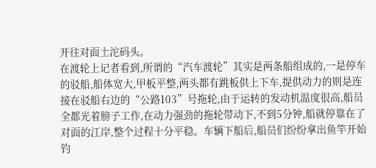开往对面土沱码头。
在渡轮上记者看到,所谓的“汽车渡轮”其实是两条船组成的,一是停车的驳船,船体宽大,甲板平整,两头都有跳板供上下车,提供动力的则是连接在驳船右边的“公路103”号拖轮,由于运转的发动机温度很高,船员全都光着膀子工作,在动力强劲的拖轮带动下,不到5分钟,船就停靠在了对面的江岸,整个过程十分平稳。车辆下船后,船员们纷纷拿出鱼竿开始钓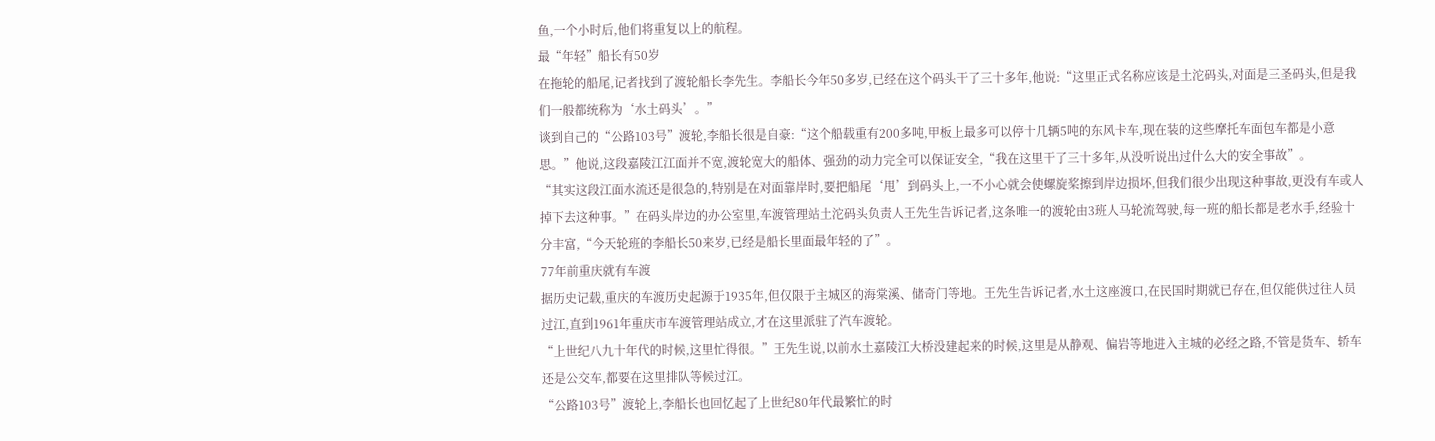鱼,一个小时后,他们将重复以上的航程。
最“年轻”船长有50岁
在拖轮的船尾,记者找到了渡轮船长李先生。李船长今年50多岁,已经在这个码头干了三十多年,他说:“这里正式名称应该是土沱码头,对面是三圣码头,但是我们一般都统称为‘水土码头’。”
谈到自己的“公路103号”渡轮,李船长很是自豪:“这个船载重有200多吨,甲板上最多可以停十几辆5吨的东风卡车,现在装的这些摩托车面包车都是小意思。”他说,这段嘉陵江江面并不宽,渡轮宽大的船体、强劲的动力完全可以保证安全,“我在这里干了三十多年,从没听说出过什么大的安全事故”。
“其实这段江面水流还是很急的,特别是在对面靠岸时,要把船尾‘甩’到码头上,一不小心就会使螺旋桨擦到岸边损坏,但我们很少出现这种事故,更没有车或人掉下去这种事。”在码头岸边的办公室里,车渡管理站土沱码头负责人王先生告诉记者,这条唯一的渡轮由3班人马轮流驾驶,每一班的船长都是老水手,经验十分丰富,“今天轮班的李船长50来岁,已经是船长里面最年轻的了”。
77年前重庆就有车渡
据历史记载,重庆的车渡历史起源于1935年,但仅限于主城区的海棠溪、储奇门等地。王先生告诉记者,水土这座渡口,在民国时期就已存在,但仅能供过往人员过江,直到1961年重庆市车渡管理站成立,才在这里派驻了汽车渡轮。
“上世纪八九十年代的时候,这里忙得很。”王先生说,以前水土嘉陵江大桥没建起来的时候,这里是从静观、偏岩等地进入主城的必经之路,不管是货车、轿车还是公交车,都要在这里排队等候过江。
“公路103号”渡轮上,李船长也回忆起了上世纪80年代最繁忙的时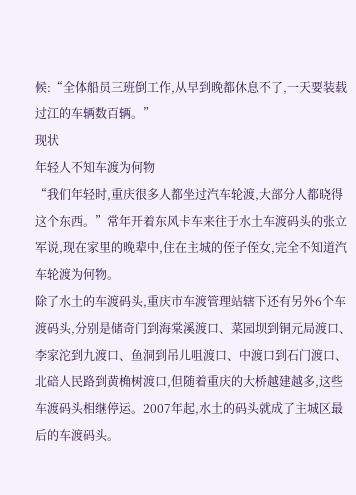候:“全体船员三班倒工作,从早到晚都休息不了,一天要装载过江的车辆数百辆。”
现状
年轻人不知车渡为何物
“我们年轻时,重庆很多人都坐过汽车轮渡,大部分人都晓得这个东西。”常年开着东风卡车来往于水土车渡码头的张立军说,现在家里的晚辈中,住在主城的侄子侄女,完全不知道汽车轮渡为何物。
除了水土的车渡码头,重庆市车渡管理站辖下还有另外6个车渡码头,分别是储奇门到海棠溪渡口、菜园坝到铜元局渡口、李家沱到九渡口、鱼洞到吊儿咀渡口、中渡口到石门渡口、北碚人民路到黄桷树渡口,但随着重庆的大桥越建越多,这些车渡码头相继停运。2007年起,水土的码头就成了主城区最后的车渡码头。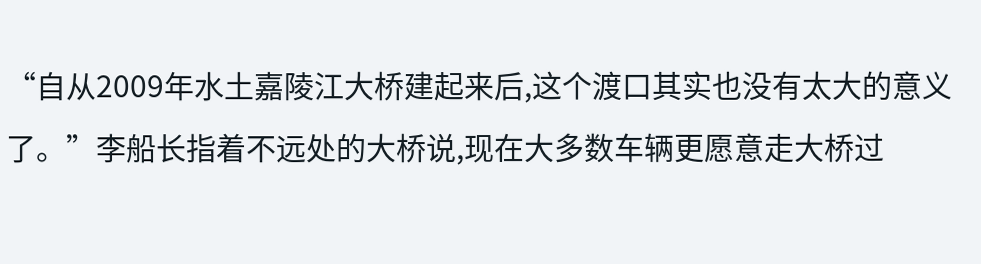“自从2009年水土嘉陵江大桥建起来后,这个渡口其实也没有太大的意义了。”李船长指着不远处的大桥说,现在大多数车辆更愿意走大桥过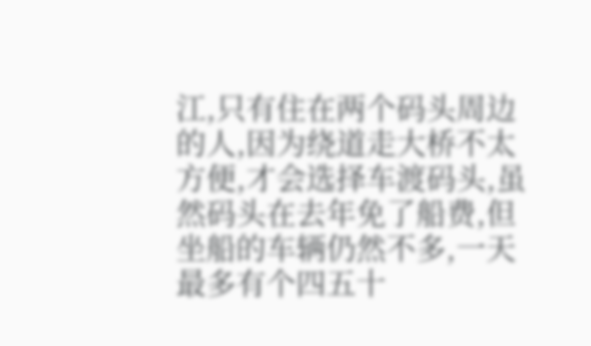江,只有住在两个码头周边的人,因为绕道走大桥不太方便,才会选择车渡码头,虽然码头在去年免了船费,但坐船的车辆仍然不多,一天最多有个四五十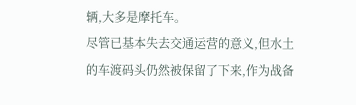辆,大多是摩托车。
尽管已基本失去交通运营的意义,但水土的车渡码头仍然被保留了下来,作为战备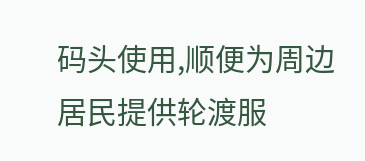码头使用,顺便为周边居民提供轮渡服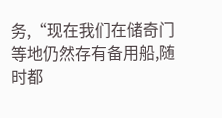务,“现在我们在储奇门等地仍然存有备用船,随时都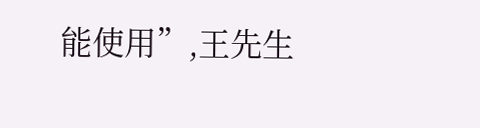能使用”,王先生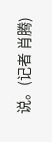说。(记者 肖腾)